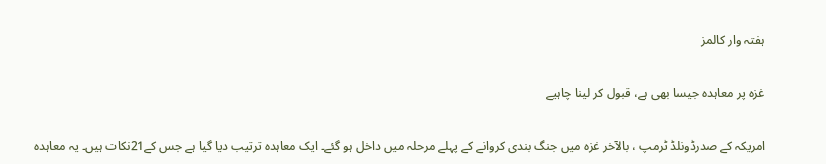ہفتہ وار کالمز

غزہ پر معاہدہ جیسا بھی ہے، قبول کر لینا چاہیے

امریکہ کے صدرڈونلڈ ٹرمپ ، بالآخر غزہ میں جنگ بندی کروانے کے پہلے مرحلہ میں داخل ہو گئے۔ ایک معاہدہ ترتیب دیا گیا ہے جس کے21نکات ہیں۔ یہ معاہدہ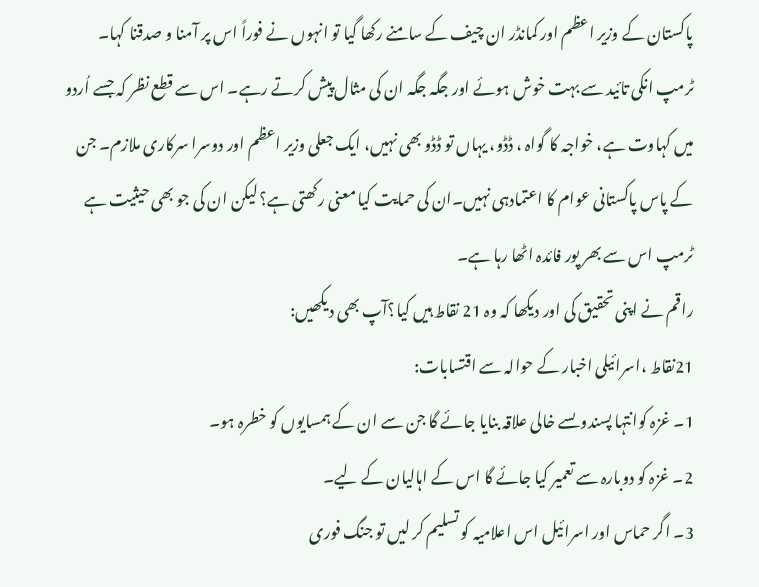پاکستان کے وزیر اعظم اور کمانڈر ان چیف کے سامنے رکھا گیا تو انہوں نے فوراً اس پر آمنا و صدقنا کہا۔ ٹرمپ انکی تائید سے بہت خوش ہوئے اور جگہ جگہ ان کی مثال پیش کرتے رہے۔ اس سے قطع نظر کہ جسے اُردو میں کہاوت ہے، خواجہ کا گواہ ، ڈڈو، یہاں تو ڈڈو بھی نہیں، ایک جعلی وزیر اعظم اور دوسرا سرکاری ملازم۔ جن کے پاس پاکستانی عوام کا اعتمادہی نہیں۔ان کی حمایت کیا معنی رکھتی ہے؟ لیکن ان کی جو بھی حیثیت ہے ٹرمپ اس سے بھر پور فائدہ اٹھا رہا ہے۔
راقم نے اپنی تحقیق کی اور دیکھا کہ وہ 21 نقاط ہیں کیا؟آپ بھی دیکھیں:
21نقاط ،اسرائیلی اخبار کے حوالہ سے اقتسابات:
1۔ غزہ کوانتہا پسندوںسے خالی علاقہ بنایا جائے گا جن سے ان کے ہمسایوں کو خطرہ ہو۔
2۔ غزہ کو دوبارہ سے تعمیر کیا جائے گا اس کے اہالیان کے لیے۔
3۔ اگر حماس اور اسرائیل اس اعلامیہ کو تسلیم کر لیں تو جنگ فوری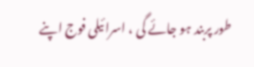طور پربند ہو جائے گی ، اسرائیلی فوج اپنے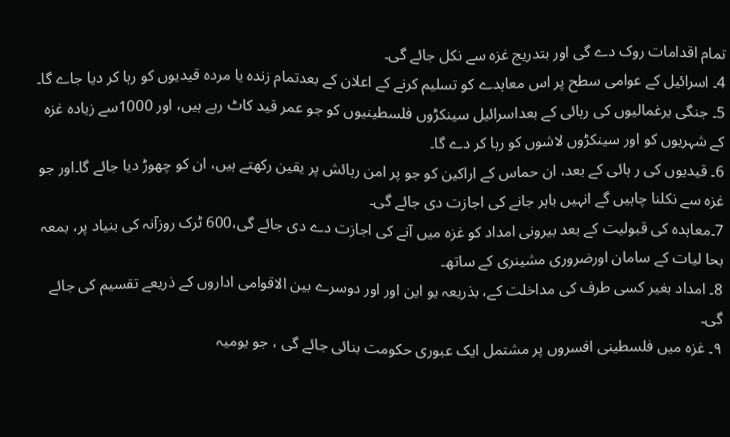تمام اقدامات روک دے گی اور بتدریج غزہ سے نکل جائے گی۔
4۔ اسرائیل کے عوامی سطح پر اس معاہدے کو تسلیم کرنے کے اعلان کے بعدتمام زندہ یا مردہ قیدیوں کو رہا کر دیا جاے گا۔
5۔ جنگی یرغمالیوں کی رہائی کے بعداسرائیل سینکڑوں فلسطینیوں کو جو عمر قید کاٹ رہے ہیں، اور 1000سے زیادہ غزہ کے شہریوں کو اور سینکڑوں لاشوں کو رہا کر دے گا۔
6۔ قیدیوں کی ر ہائی کے بعد، ان حماس کے اراکین کو جو پر امن رہائش پر یقین رکھتے ہیں، ان کو چھوڑ دیا جائے گا۔اور جو غزہ سے نکلنا چاہیں گے انہیں باہر جانے کی اجازت دی جائے گی۔
7۔معاہدہ کی قبولیت کے بعد بیرونی امداد کو غزہ میں آنے کی اجازت دے دی جائے گی،600 ٹرک روزآنہ کی بنیاد پر، بمعہ بحا لیات کے سامان اورضروری مشینری کے ساتھ۔
8۔ امداد بغیر کسی طرف کی مداخلت کے، بذریعہ یو این اور اور دوسرے بین الاقوامی اداروں کے ذریعے تقسیم کی جائے گی۔
۹۔ غزہ میں فلسطینی افسروں پر مشتمل ایک عبوری حکومت بنائی جائے گی ، جو یومیہ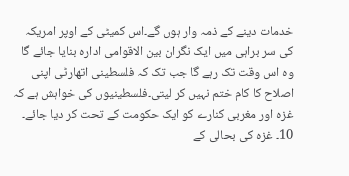خدمات دینے کے ذمہ وار ہوں گے۔اس کمیٹی کے اوپر امریکہ کی سر براہی میں ایک نگران بین الاقوامی ادارہ بنایا جائے گا وہ اس وقت تک رہے گا جب تک کہ فلسطینی اتھارٹی اپنی اصلاح کا کام ختم نہیں کر لیتی۔فلسطینیوں کی خواہش ہے کہ غزہ اور مغربی کنارے کو ایک حکومت کے تحت کر دیا جائے۔
10۔ غزہ کی بحالی کے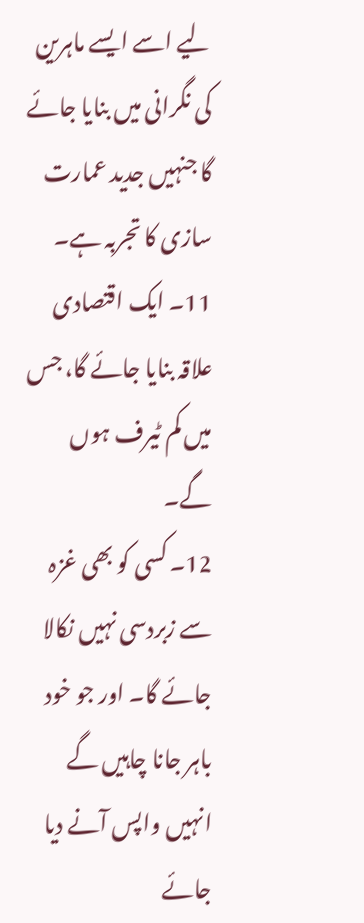لیے اسے ایسے ماہرین کی نگرانی میں بنایا جائے گا جنہیں جدید عمارت سازی کا تجربہ ہے۔
11۔ ایک اقتصادی علاقہ بنایا جائے گا، جس میں کم ٹیرف ہوں گے۔
12۔ کسی کو بھی غزہ سے زبردسی نہیں نکالا جائے گا۔ اور جو خود باہر جانا چاہیں گے انہیں واپس آنے دیا جائے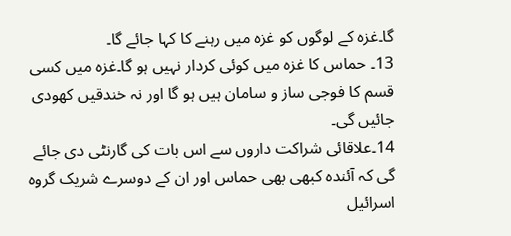گا۔غزہ کے لوگوں کو غزہ میں رہنے کا کہا جائے گا۔
13۔ حماس کا غزہ میں کوئی کردار نہیں ہو گا۔غزہ میں کسی قسم کا فوجی ساز و سامان ہیں ہو گا اور نہ خندقیں کھودی جائیں گی۔
14۔علاقائی شراکت داروں سے اس بات کی گارنٹی دی جائے گی کہ آئندہ کبھی بھی حماس اور ان کے دوسرے شریک گروہ اسرائیل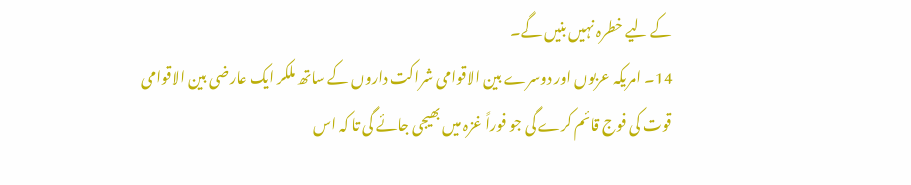کے لیے خطرہ نہیں بنیں گے۔
14۔ امریکہ عربوں اور دوسرے بین الاقوامی شراکت داروں کے ساتھ ملکر ایک عارضی بین الاقوامی قوت کی فوج قائم کرے گی جو فوراً غزہ میں بھیجی جائے گی تا کہ اس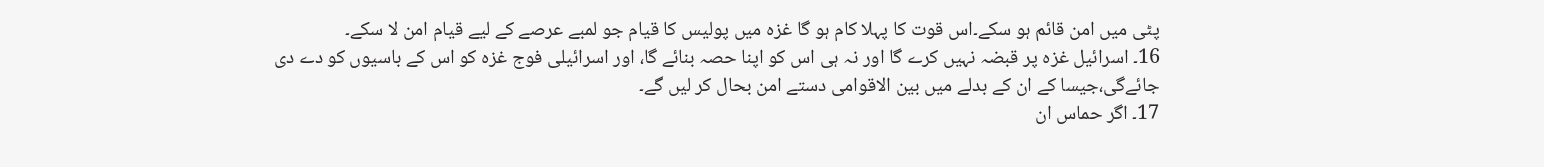پٹی میں امن قائم ہو سکے۔اس قوت کا پہلا کام ہو گا غزہ میں پولیس کا قیام جو لمبے عرصے کے لیے قیام امن لا سکے۔
16۔ اسرائیل غزہ پر قبضہ نہیں کرے گا اور نہ ہی اس کو اپنا حصہ بنائے گا، اور اسرائیلی فوج غزہ کو اس کے باسیوں کو دے دی جائےگی،جیسا کے ان کے بدلے میں بین الاقوامی دستے امن بحال کر لیں گے۔
17۔ اگر حماس ان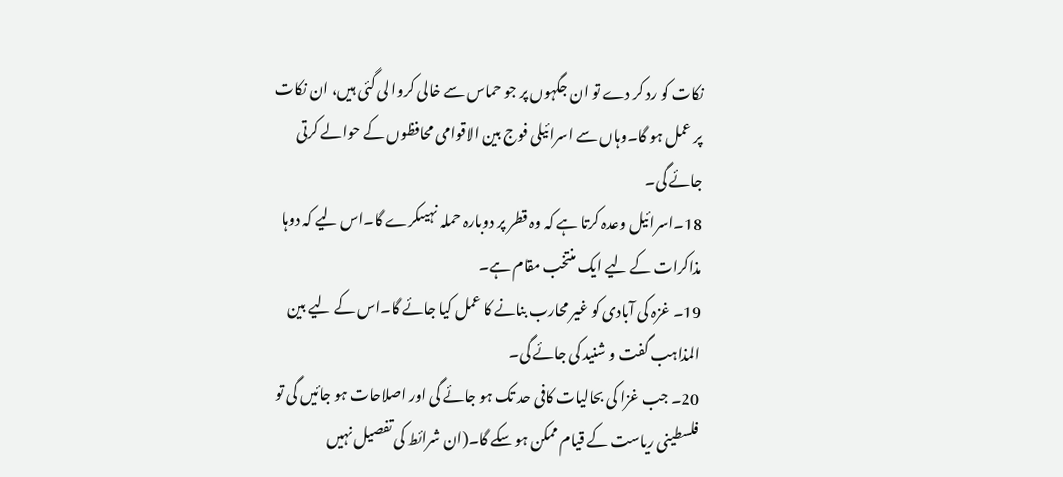نکات کو رد کر دے تو ان جگہوں پر جو حماس سے خالی کروا لی گئی ہیں، ان نکات پر عمل ہو گا۔وہاں سے اسرائیلی فوج بین الاقوامی محافظوں کے حوالے کرتی جائے گی۔
18۔اسرائیل وعدہ کرتا ہے کہ وہ قطر پر دوبارہ حملہ نہیںکرے گا۔اس لیے کہ دوہا مذاکرات کے لیے ایک منتخب مقام ہے۔
19۔ غزہ کی آبادی کو غیر محارب بنانے کا عمل کیا جائے گا۔اس کے لیے بین المذاہب گفت و شنید کی جائے گی۔
20۔ جب غزا کی بحالیات کافی حد تک ہو جائے گی اور اصلاحات ہو جائیں گی تو فلسطینی ریاست کے قیام ممکن ہو سکے گا۔(ان شرائط کی تفصیل نہیں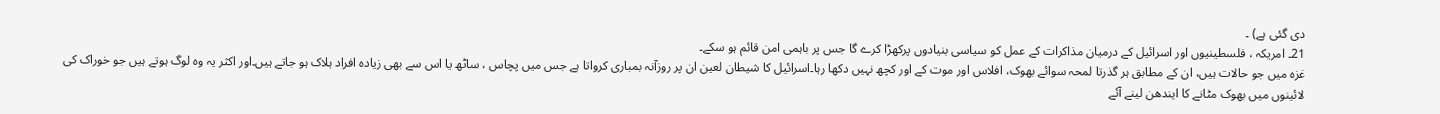دی گئی ہے) ۔
21۔ امریکہ ، فلسطینیوں اور اسرائیل کے درمیان مذاکرات کے عمل کو سیاسی بنیادوں پرکھڑا کرے گا جس پر باہمی امن قائم ہو سکے۔
غزہ میں جو حالات ہیں، ان کے مطابق ہر گذرتا لمحہ سوائے بھوک، افلاس اور موت کے اور کچھ نہیں دکھا رہا۔اسرائیل کا شیطان لعین ان پر روزآنہ بمباری کرواتا ہے جس میں پچاس ، ساٹھ یا اس سے بھی زیادہ افراد ہلاک ہو جاتے ہیں۔اور اکثر یہ وہ لوگ ہوتے ہیں جو خوراک کی لائینوں میں بھوک مٹانے کا ایندھن لینے آئے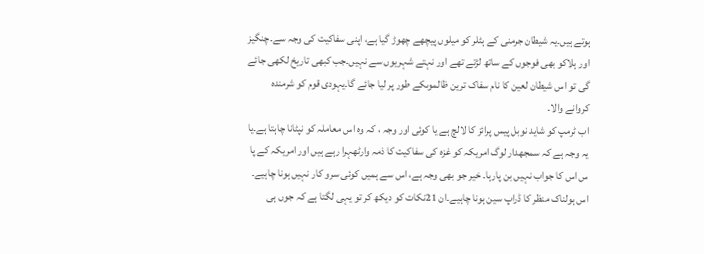ہوتے ہیں۔یہ شیطان جرمنی کے ہٹلر کو میلوں پیچھے چھوڑ گیا ہے، اپنی سفاکیت کی وجہ سے۔چنگیز اور ہلاکو بھی فوجوں کے ساتھ لڑتے تھے اور نہتے شہریوں سے نہیں۔جب کبھی تاریخ لکھی جائے گی تو اس شیطان لعین کا نام سفاک ترین ظالموںکے طور پر لیا جائے گا۔یہودی قوم کو شرمندہ کروانے والا۔
اب ٹرمپ کو شاید نوبل پیس پرائز کا لالچ ہے یا کوئی اور وجہ ، کہ وہ اس معاملہ کو نپٹانا چاہتا ہے۔یا یہ وجہ ہے کہ سمجھدار لوگ امریکہ کو غزہ کی سفاکیت کا ذمہ وارٹھہرا رہے ہیں اور امریکہ کے پا س اس کا جواب نہیں بن پارہا۔ خیر جو بھی وجہ ہے، اس سے ہمیں کوئی سرو کار نہیں ہونا چاہیے۔ اس ہولناک منظر کا ڈراپ سین ہونا چاہیے۔ان 21نکات کو دیکھ کر تو یہی لگتا ہے کہ جوں ہی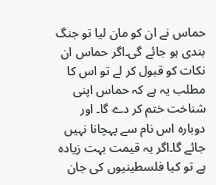حماس نے ان کو مان لیا تو جنگ بندی ہو جائے گی۔اگر حماس ان نکات کو قبول کر لے تو اس کا مطلب یہ ہے کہ حماس اپنی شناخت ختم کر دے گا۔ اور دوبارہ اس نام سے پہچانا نہیں جائے گا۔اگر یہ قیمت بہت زیادہ ہے تو کیا فلسطینیوں کی جان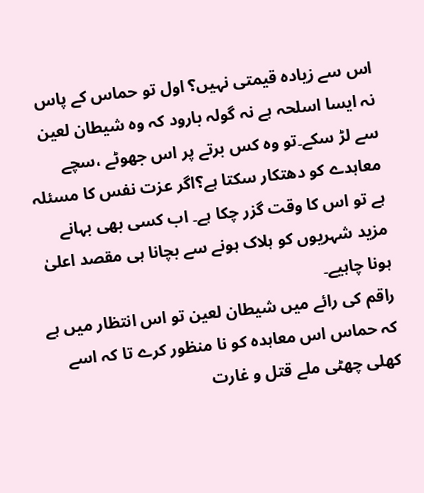اس سے زیادہ قیمتی نہیں؟ اول تو حماس کے پاس نہ ایسا اسلحہ ہے نہ گولہ بارود کہ وہ شیطان لعین سے لڑ سکے۔تو وہ کس برتے پر اس جھوٹے ،سچے معاہدے کو دھتکار سکتا ہے؟اگر عزت نفس کا مسئلہ ہے تو اس کا وقت گزر چکا ہے۔ اب کسی بھی بہانے مزید شہریوں کو ہلاک ہونے سے بچانا ہی مقصد اعلیٰ ہونا چاہیے۔
راقم کی رائے میں شیطان لعین تو اس انتظار میں ہے کہ حماس اس معاہدہ کو نا منظور کرے تا کہ اسے کھلی چھٹی ملے قتل و غارت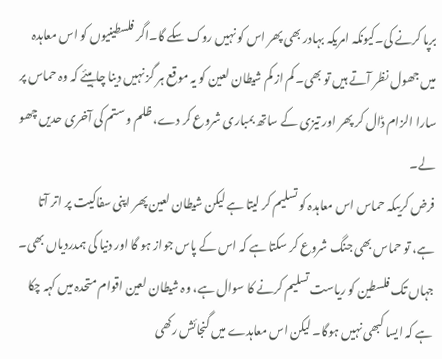برپا کرنے کی۔کیونکہ امریکہ بہادر بھی پھر اس کو نہیں روک سکے گا۔اگر فلسطینیوں کو اس معاہدہ میں جھول نظر آتے ہیں تو بھی۔ کم از کم شیطان لعین کو یہ موقع ہر گز نہیں دینا چاہیئے کہ وہ حماس پر سارا الزام ڈال کر پھر اور تیزی کے ساتھ بمباری شروع کر دے، ظلم و ستم کی آخری حدیں چھو لے۔
فرض کریںکہ حماس اس معاہدہ کو تسلیم کر لیتا ہے لیکن شیطان لعین پھر اپنی سفاکیت پر اتر آتا ہے، تو حماس بھی جنگ شروع کر سکتا ہے کہ اس کے پاس جواز ہو گا اور دنیا کی ہمدردیاں بھی۔
جہاں تک فلسطین کو ریاست تسلیم کرنے کا سوال ہے، وہ شیطان لعین اقوام متحدہ میں کہہ چکا ہے کہ ایسا کبھی نہیں ہوگا۔ لیکن اس معاہدے میں گنجائش رکھی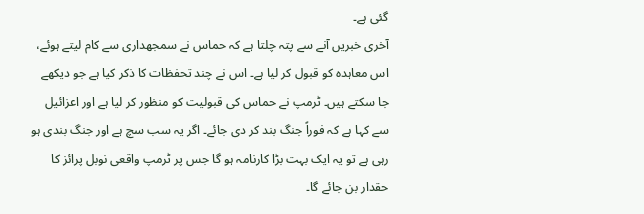گئی ہے۔
آخری خبریں آنے سے پتہ چلتا ہے کہ حماس نے سمجھداری سے کام لیتے ہوئے، اس معاہدہ کو قبول کر لیا ہے۔ اس نے چند تحفظات کا ذکر کیا ہے جو دیکھے جا سکتے ہیں۔ ٹرمپ نے حماس کی قبولیت کو منظور کر لیا ہے اور اعزائیل سے کہا ہے کہ فوراً جنگ بند کر دی جائے۔ اگر یہ سب سچ ہے اور جنگ بندی ہو رہی ہے تو یہ ایک بہت بڑا کارنامہ ہو گا جس پر ٹرمپ واقعی نوبل پرائز کا حقدار بن جائے گا۔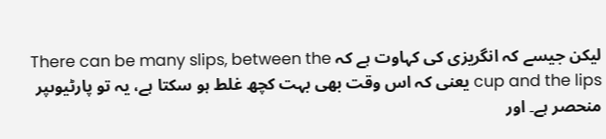لیکن جیسے کہ انگریزی کی کہاوت ہے کہ There can be many slips, between the cup and the lips یعنی کہ اس وقت بھی بہت کچھ غلط ہو سکتا ہے، یہ تو پارٹیوںپر منحصر ہے۔ اور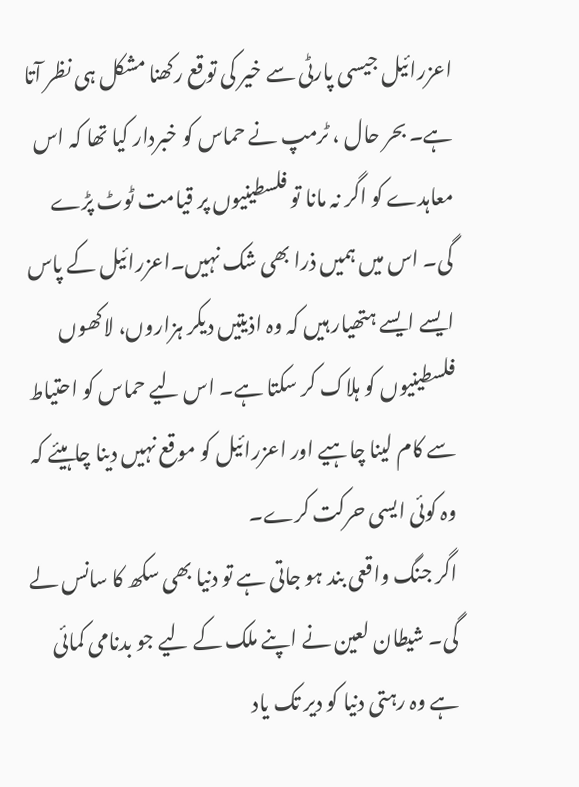اعزرائیل جیسی پارٹی سے خیر کی توقع رکھنا مشکل ہی نظر آتا ہے۔ بحر حال ، ٹرمپ نے حماس کو خبردار کیا تھا کہ اس معاہدے کو اگر نہ مانا تو فلسطینیوں پر قیامت ٹوٹ پڑے گی۔ اس میں ہمیں ذرا بھی شک نہیں۔اعزرائیل کے پاس ایسے ایسے ہتھیار ہیں کہ وہ اذیتیں دیکر ہزاروں، لاکھوں فلسطینیوں کو ہلاک کر سکتا ہے۔ اس لیے حماس کو احتیاط سے کام لینا چاہیے اور اعزرائیل کو موقع نہیں دینا چاہیئے کہ وہ کوئی ایسی حرکت کرے۔
اگر جنگ واقعی بند ہو جاتی ہے تو دنیا بھی سکھ کا سانس لے گی۔ شیطان لعین نے اپنے ملک کے لیے جو بدنامی کمائی ہے وہ رہتی دنیا کو دیر تک یاد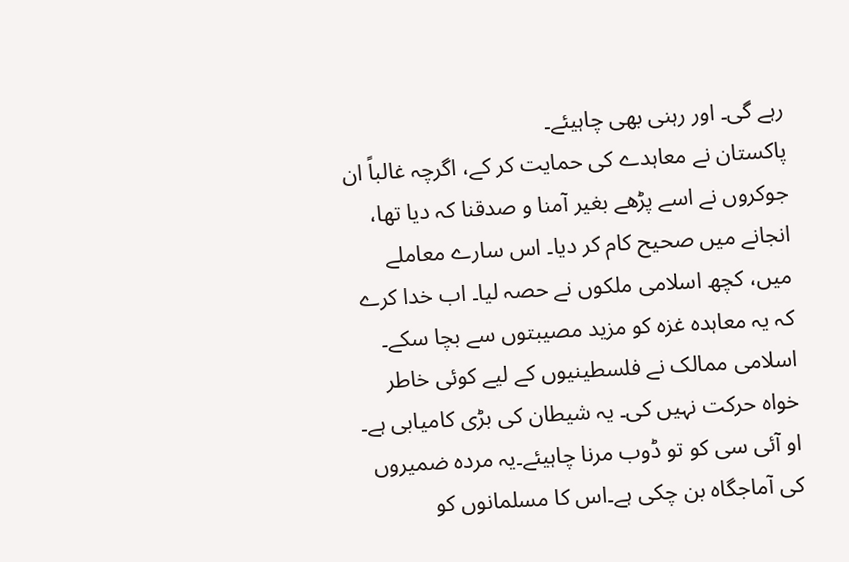رہے گی۔ اور رہنی بھی چاہیئے۔
پاکستان نے معاہدے کی حمایت کر کے، اگرچہ غالباً ان جوکروں نے اسے پڑھے بغیر آمنا و صدقنا کہ دیا تھا، انجانے میں صحیح کام کر دیا۔ اس سارے معاملے میں، کچھ اسلامی ملکوں نے حصہ لیا۔ اب خدا کرے کہ یہ معاہدہ غزہ کو مزید مصیبتوں سے بچا سکے۔
اسلامی ممالک نے فلسطینیوں کے لیے کوئی خاطر خواہ حرکت نہیں کی۔ یہ شیطان کی بڑی کامیابی ہے۔ او آئی سی کو تو ڈوب مرنا چاہیئے۔یہ مردہ ضمیروں کی آماجگاہ بن چکی ہے۔اس کا مسلمانوں کو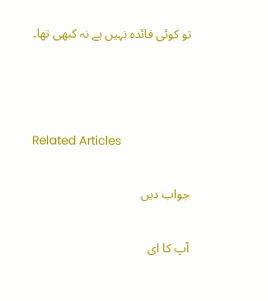تو کوئی فائدہ نہیں ہے نہ کبھی تھا۔



Related Articles

جواب دیں

آپ کا ای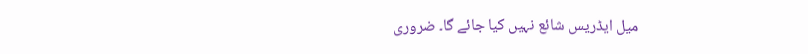میل ایڈریس شائع نہیں کیا جائے گا۔ ضروری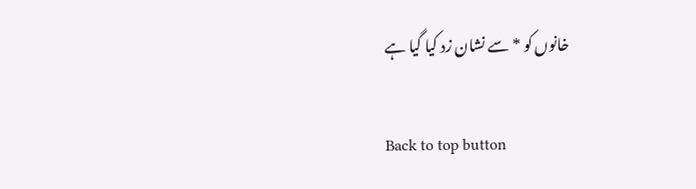خانوں کو * سے نشان زد کیا گیا ہے

Back to top button